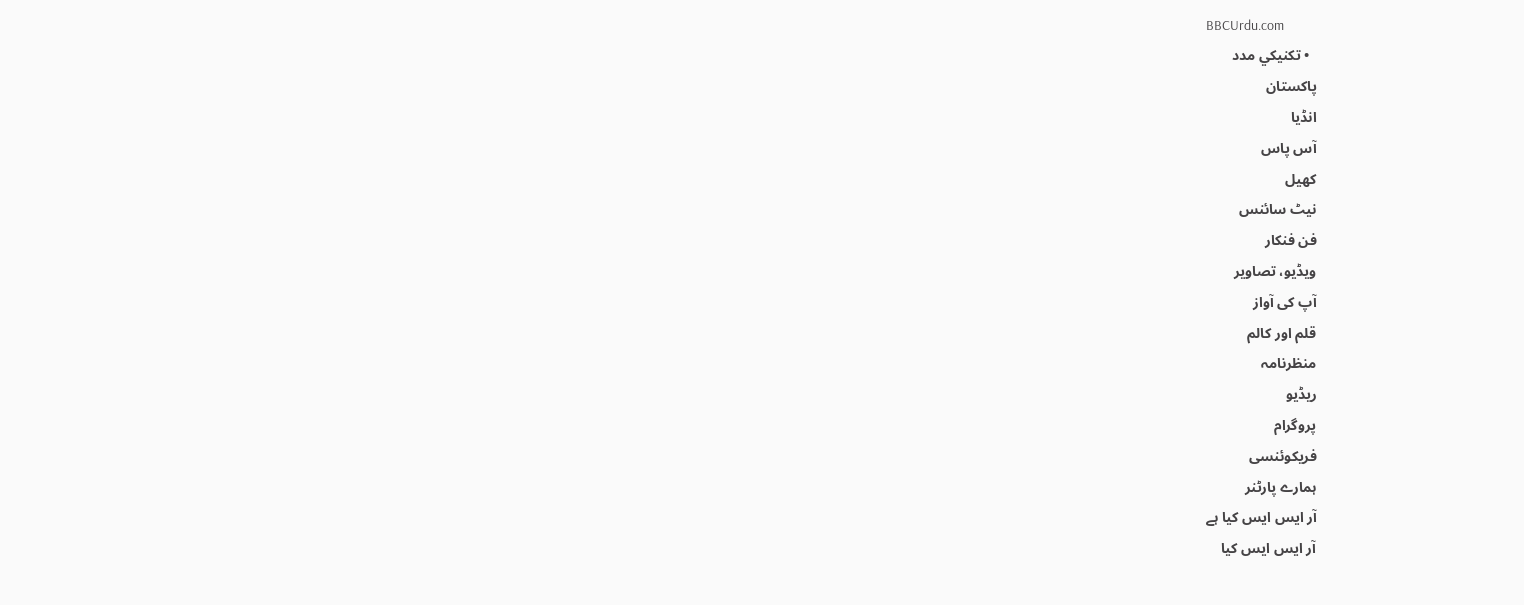BBCUrdu.com
  • تکنيکي مدد
پاکستان
انڈیا
آس پاس
کھیل
نیٹ سائنس
فن فنکار
ویڈیو، تصاویر
آپ کی آواز
قلم اور کالم
منظرنامہ
ریڈیو
پروگرام
فریکوئنسی
ہمارے پارٹنر
آر ایس ایس کیا ہے
آر ایس ایس کیا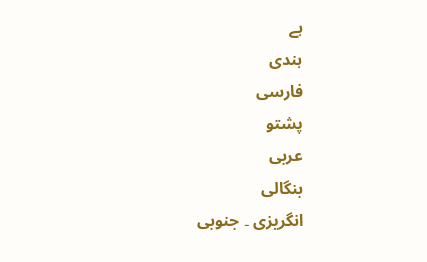ہے
ہندی
فارسی
پشتو
عربی
بنگالی
انگریزی ۔ جنوبی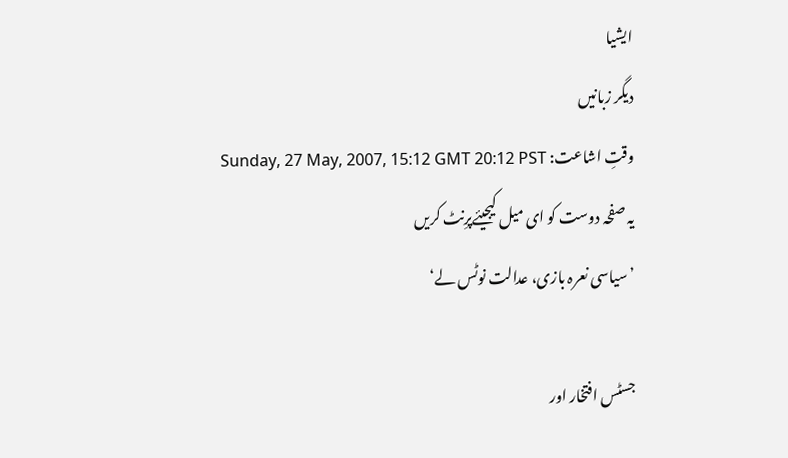ایشیا
دیگر زبانیں
وقتِ اشاعت: Sunday, 27 May, 2007, 15:12 GMT 20:12 PST
یہ صفحہ دوست کو ای میل کیجیئےپرِنٹ کریں
’سیاسی نعرہ بازی، عدالت نوٹس لے‘

جسٹس افتخار اور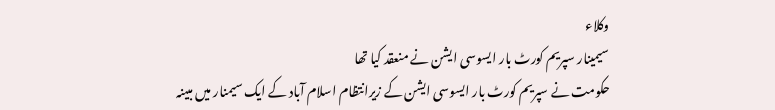وکلاء
سیمینار سپریم کورٹ بار ایسوسی ایشن نے منعقد کیا تھا
حکومت نے سپریم کورٹ بار ایسوسی ایشن کے زیرانتظام اسلام آباد کے ایک سیمنار میں مبینہ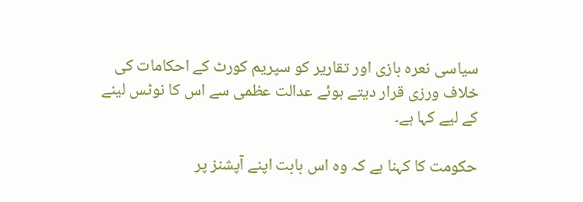سیاسی نعرہ بازی اور تقاریر کو سپریم کورٹ کے احکامات کی خلاف ورزی قرار دیتے ہوئے عدالت عظمی سے اس کا نوٹس لینے کے لیے کہا ہے۔

حکومت کا کہنا ہے کہ وہ اس بابت اپنے آپشنز پر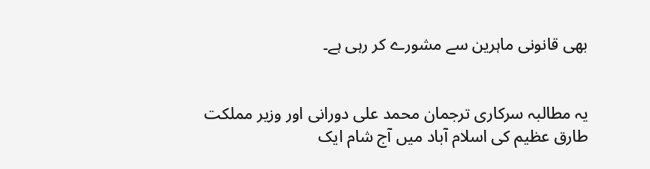بھی قانونی ماہرین سے مشورے کر رہی ہے۔


یہ مطالبہ سرکاری ترجمان محمد علی دورانی اور وزیر مملکت طارق عظیم کی اسلام آباد میں آج شام ایک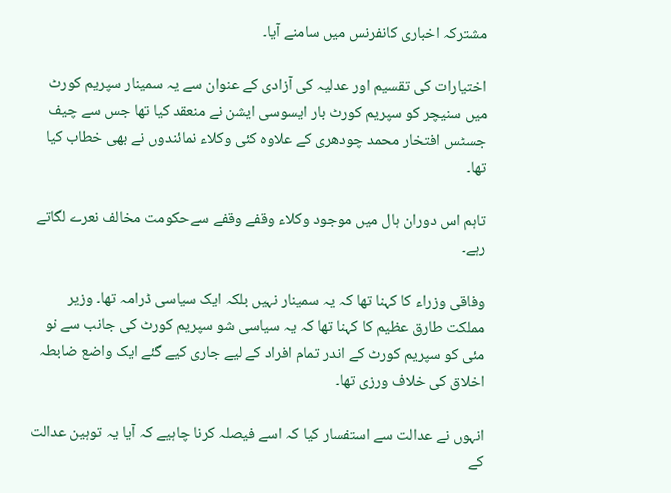مشترکہ اخباری کانفرنس میں سامنے آیا۔

اختیارات کی تقسیم اور عدلیہ کی آزادی کے عنوان سے یہ سمینار سپریم کورٹ میں سنیچر کو سپریم کورٹ بار ایسوسی ایشن نے منعقد کیا تھا جس سے چیف جسٹس افتخار محمد چودھری کے علاوہ کئی وکلاء نمائندوں نے بھی خطاب کیا تھا۔

تاہم اس دوران ہال میں موجود وکلاء وقفے وقفے سےحکومت مخالف نعرے لگاتے رہے۔

وفاقی وزراء کا کہنا تھا کہ یہ سمینار نہیں بلکہ ایک سیاسی ڈرامہ تھا۔ وزیر مملکت طارق عظیم کا کہنا تھا کہ یہ سیاسی شو سپریم کورٹ کی جانب سے نو مئی کو سپریم کورٹ کے اندر تمام افراد کے لیے جاری کیے گئے ایک واضع ضابطہ اخلاق کی خلاف ورزی تھا۔

انہوں نے عدالت سے استفسار کیا کہ اسے فیصلہ کرنا چاہیے کہ آیا یہ توہین عدالت کے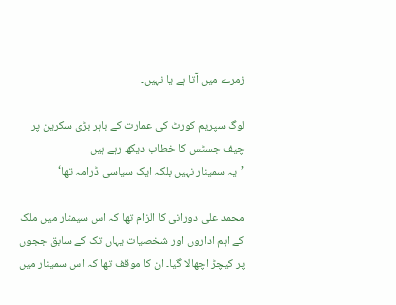زمرے میں آتا ہے یا نہیں۔

لوگ سپریم کورٹ کی عمارت کے باہر بڑی سکرین پر چیف جسٹس کا خطاب دیکھ رہے ہیں
’یہ سمینار نہیں بلکہ ایک سیاسی ڈرامہ تھا‘

محمد علی دورانی کا الزام تھا کہ اس سیمنار میں ملک کے اہم اداروں اور شخصیات یہاں تک کے سابق ججوں پر کیچڑ اچھالا گیا۔ ان کا موقف تھا کہ اس سمینار میں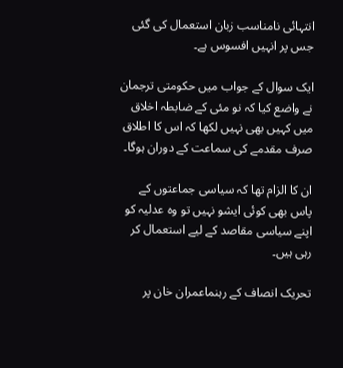انتہائی نامناسب زبان استعمال کی گئی جس پر انہیں افسوس ہے۔

ایک سوال کے جواب میں حکومتی ترجمان نے واضع کیا کہ نو مئی کے ضابطہ اخلاق میں کہیں بھی نہیں لکھا کہ اس کا اطلاق صرف مقدمے کی سماعت کے دوران ہوگا۔

ان کا الزام تھا کہ سیاسی جماعتوں کے پاس بھی کوئی ایشو نہیں تو وہ عدلیہ کو اپنے سیاسی مقاصد کے لیے استعمال کر رہی ہیں۔

تحریک انصاف کے رہنماعمران خان پر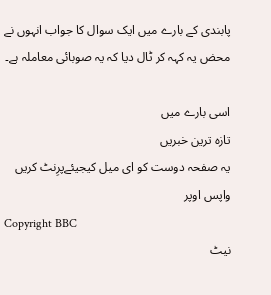پابندی کے بارے میں ایک سوال کا جواب انہوں نے محض یہ کہہ کر ٹال دیا کہ یہ صوبائی معاملہ ہے۔

اسی بارے میں
تازہ ترین خبریں
یہ صفحہ دوست کو ای میل کیجیئےپرِنٹ کریں
واپس اوپر
Copyright BBC
نیٹ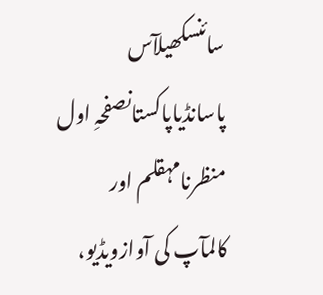سائنسکھیلآس پاسانڈیاپاکستانصفحہِ اول
منظرنامہقلم اور کالمآپ کی آوازویڈیو،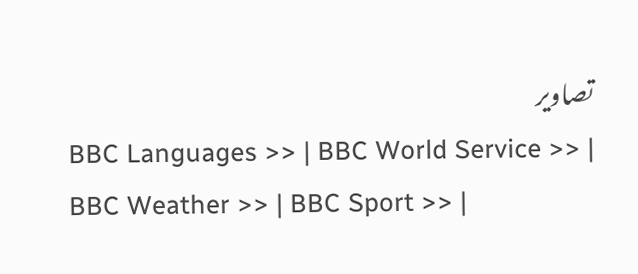تصاویر
BBC Languages >> | BBC World Service >> | BBC Weather >> | BBC Sport >> |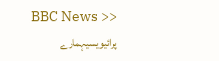BBC News >>
پرائیویسیہمارے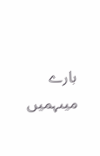بارے میںہمیں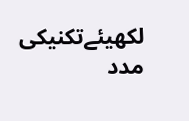لکھیئےتکنیکی مدد